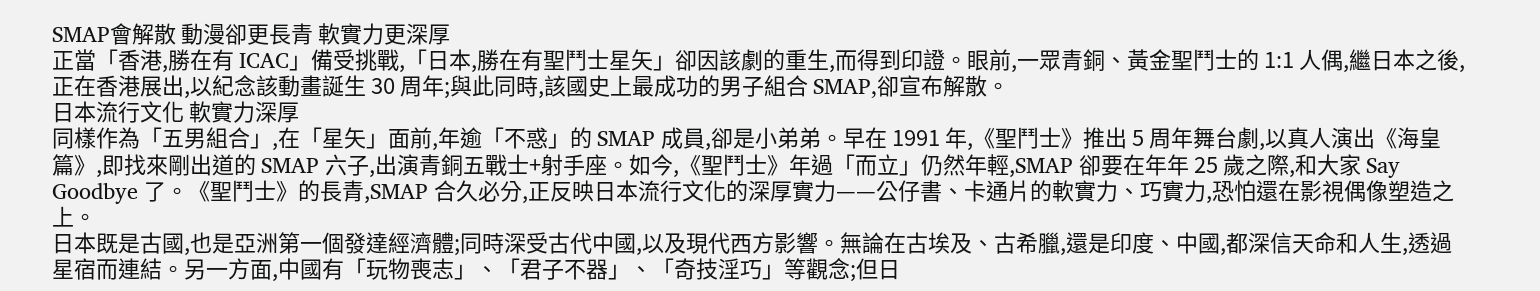SMAP會解散 動漫卻更長青 軟實力更深厚
正當「香港,勝在有 ICAC」備受挑戰,「日本,勝在有聖鬥士星矢」卻因該劇的重生,而得到印證。眼前,一眾青銅、黃金聖鬥士的 1:1 人偶,繼日本之後,正在香港展出,以紀念該動畫誕生 30 周年;與此同時,該國史上最成功的男子組合 SMAP,卻宣布解散。
日本流行文化 軟實力深厚
同樣作為「五男組合」,在「星矢」面前,年逾「不惑」的 SMAP 成員,卻是小弟弟。早在 1991 年,《聖鬥士》推出 5 周年舞台劇,以真人演出《海皇篇》,即找來剛出道的 SMAP 六子,出演青銅五戰士+射手座。如今,《聖鬥士》年過「而立」仍然年輕,SMAP 卻要在年年 25 歲之際,和大家 Say Goodbye 了。《聖鬥士》的長青,SMAP 合久必分,正反映日本流行文化的深厚實力——公仔書、卡通片的軟實力、巧實力,恐怕還在影視偶像塑造之上。
日本既是古國,也是亞洲第一個發達經濟體;同時深受古代中國,以及現代西方影響。無論在古埃及、古希臘,還是印度、中國,都深信天命和人生,透過星宿而連結。另一方面,中國有「玩物喪志」、「君子不器」、「奇技淫巧」等觀念;但日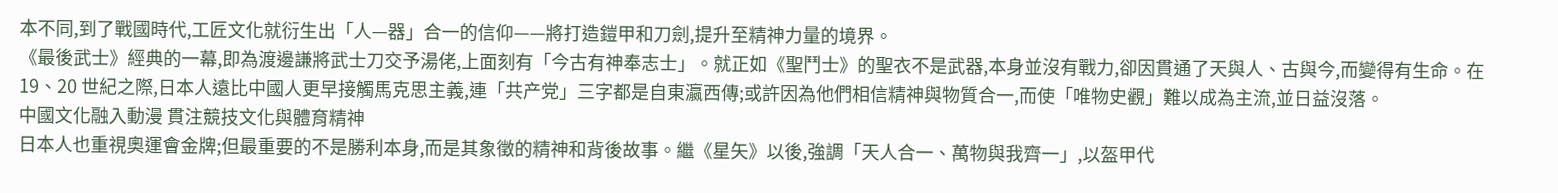本不同,到了戰國時代,工匠文化就衍生出「人—器」合一的信仰——將打造鎧甲和刀劍,提升至精神力量的境界。
《最後武士》經典的一幕,即為渡邊謙將武士刀交予湯佬,上面刻有「今古有神奉志士」。就正如《聖鬥士》的聖衣不是武器,本身並沒有戰力,卻因貫通了天與人、古與今,而變得有生命。在 19、20 世紀之際,日本人遠比中國人更早接觸馬克思主義,連「共产党」三字都是自東瀛西傳;或許因為他們相信精神與物質合一,而使「唯物史觀」難以成為主流,並日益沒落。
中國文化融入動漫 貫注競技文化與體育精神
日本人也重視奧運會金牌;但最重要的不是勝利本身,而是其象徵的精神和背後故事。繼《星矢》以後,強調「天人合一、萬物與我齊一」,以盔甲代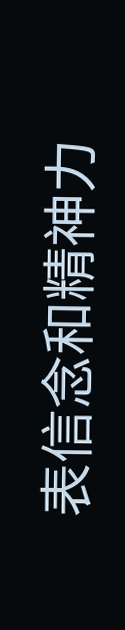表信念和精神力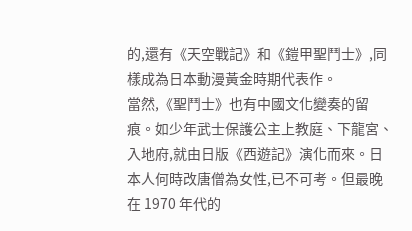的,還有《天空戰記》和《鎧甲聖鬥士》,同樣成為日本動漫黃金時期代表作。
當然,《聖鬥士》也有中國文化變奏的留痕。如少年武士保護公主上教庭、下龍宮、入地府,就由日版《西遊記》演化而來。日本人何時改唐僧為女性,已不可考。但最晚在 1970 年代的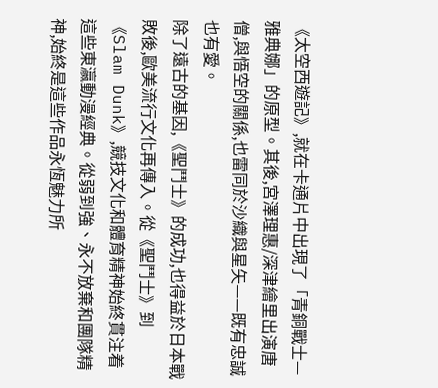《太空西遊記》,就在卡通片中出現了「青銅戰士—雅典娜」的原型。其後,宮澤理惠/深津繪里出演唐僧,與悟空的關係,也雷同於沙織與星矢——既有忠誠也有愛。
除了遠古的基因,《聖鬥士》的成功,也得益於日本戰敗後,歐美流行文化再傳入。從《聖鬥士》到《Slam Dunk》,競技文化和體育精神始終貫注着這些東瀛動漫經典。從弱到強、永不放棄和團隊精神,始終是這些作品永恆魅力所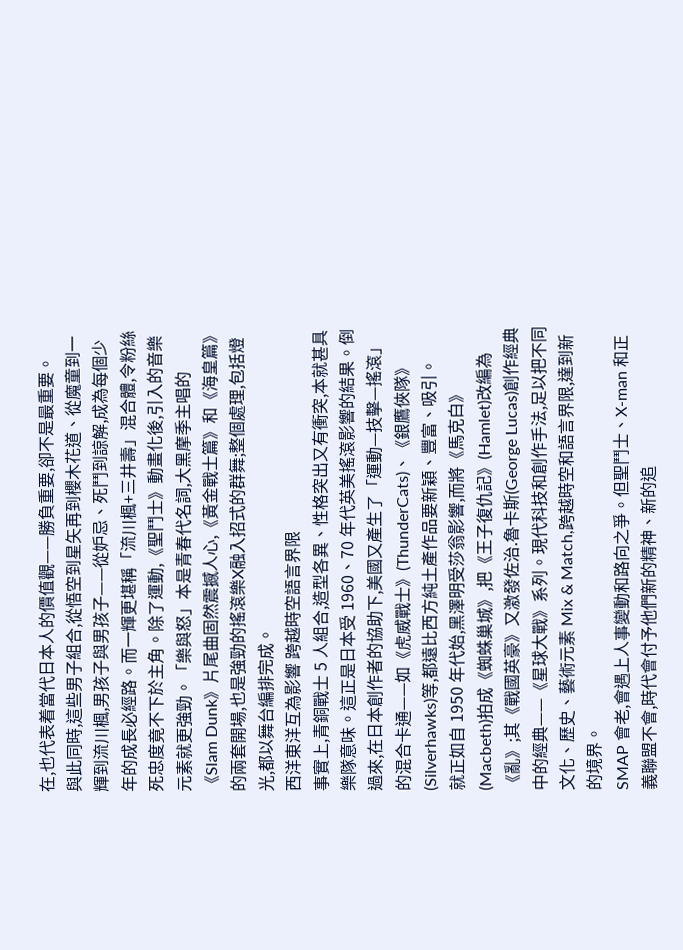在,也代表着當代日本人的價值觀——勝負重要,卻不是最重要。
與此同時,這些男子組合,從悟空到星矢再到櫻木花道、從魔童到一輝到流川楓,男孩子與男孩子——從妒忌、死鬥到諒解,成為每個少年的成長必經路。而一輝更堪稱「流川楓+三井壽」混合體,令粉絲死忠度竟不下於主角。除了運動,《聖鬥士》動畫化後,引入的音樂元素就更強勁。「樂與怒」本是青春代名詞,大黑摩季主唱的《Slam Dunk》片尾曲固然震撼人心,《黃金戰士篇》和《海皇篇》的兩套開場,也是強勁的搖滾樂X融入招式的群舞;整個處理,包括燈光,都以舞台編排完成。
西洋東洋互為影響 跨越時空語言界限
事實上,青銅戰士 5 人組合,造型各異、性格突出又有衝突,本就甚具樂隊意味。這正是日本受 1960、70 年代英美搖滾影響的結果。倒過來,在日本創作者的協助下,美國又產生了「運動—技擊—搖滾」的混合卡通——如《虎威戰士》(ThunderCats)、《銀鷹俠隊》(Silverhawks)等,都遠比西方純土產作品要新穎、豐富、吸引。
就正如自 1950 年代始,黑澤明受莎翁影響,而將《馬克白》(Macbeth)拍成《蜘蛛巢城》,把《王子復仇記》(Hamlet)改編為《亂》;其《戰國英豪》又激發佐治.魯卡斯(George Lucas)創作經典中的經典——《星球大戰》系列。現代科技和創作手法,足以把不同文化、歷史、藝術元素 Mix & Match,跨越時空和語言界限,達到新的境界。
SMAP 會老,會遇上人事變動和路向之爭。但聖鬥士、X-man 和正義聯盟不會,時代會付予他們新的精神、新的追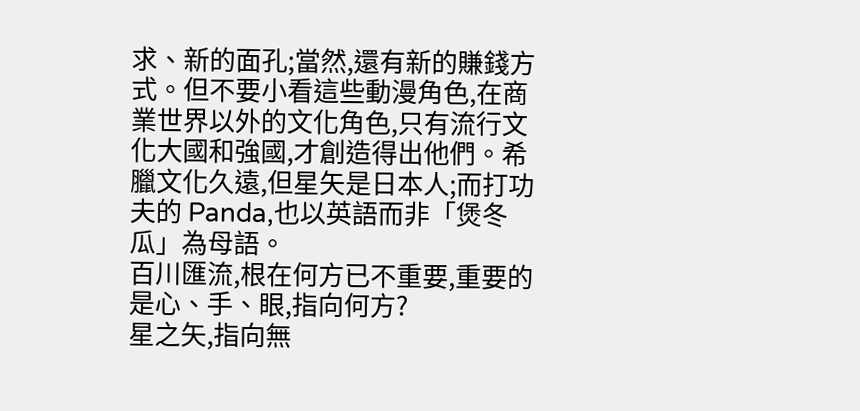求、新的面孔;當然,還有新的賺錢方式。但不要小看這些動漫角色,在商業世界以外的文化角色,只有流行文化大國和強國,才創造得出他們。希臘文化久遠,但星矢是日本人;而打功夫的 Panda,也以英語而非「煲冬瓜」為母語。
百川匯流,根在何方已不重要,重要的是心、手、眼,指向何方?
星之矢,指向無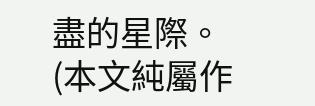盡的星際。
(本文純屬作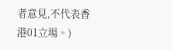者意見,不代表香港01立場。)